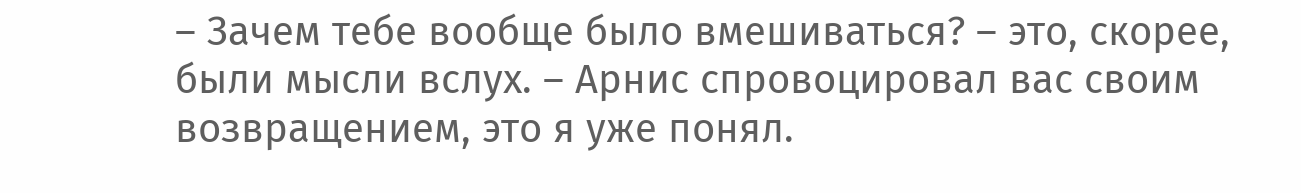– Зачем тебе вообще было вмешиваться? – это, скорее, были мысли вслух. – Арнис спровоцировал вас своим возвращением, это я уже понял.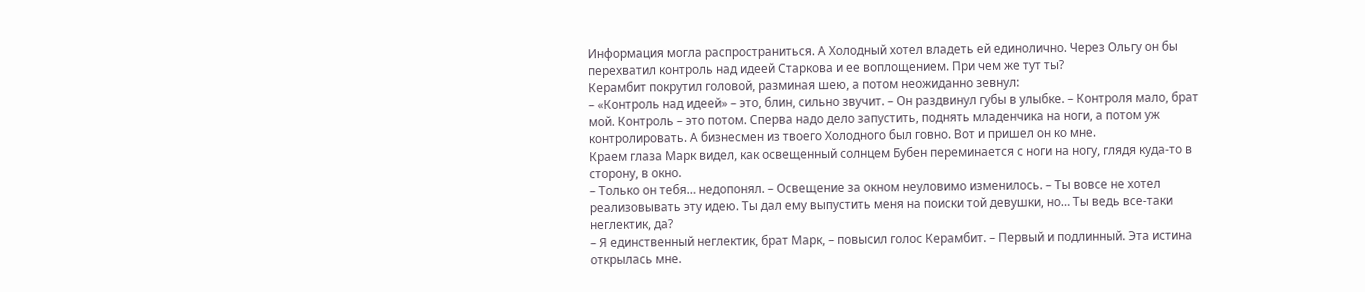Информация могла распространиться. А Холодный хотел владеть ей единолично. Через Ольгу он бы перехватил контроль над идеей Старкова и ее воплощением. При чем же тут ты?
Керамбит покрутил головой, разминая шею, а потом неожиданно зевнул:
– «Контроль над идеей» – это, блин, сильно звучит. – Он раздвинул губы в улыбке. – Контроля мало, брат мой. Контроль – это потом. Сперва надо дело запустить, поднять младенчика на ноги, а потом уж контролировать. А бизнесмен из твоего Холодного был говно. Вот и пришел он ко мне.
Краем глаза Марк видел, как освещенный солнцем Бубен переминается с ноги на ногу, глядя куда-то в сторону, в окно.
– Только он тебя… недопонял. – Освещение за окном неуловимо изменилось. – Ты вовсе не хотел реализовывать эту идею. Ты дал ему выпустить меня на поиски той девушки, но… Ты ведь все-таки неглектик, да?
– Я единственный неглектик, брат Марк, – повысил голос Керамбит. – Первый и подлинный. Эта истина открылась мне.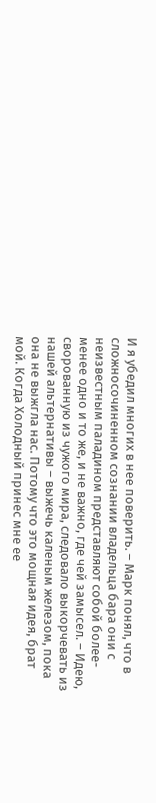И я убедил многих в нее поверить. – Марк понял, что в сложносочиненном сознании владельца бара они с неизвестным паладином представляют собой более-менее одно и то же, и не важно, где чей замысел. – Идею, сворованную из чужого мира, следовало выкорчевать из нашей альтернативы – выжечь каленым железом, пока она не выжгла нас. Потому что это мощная идея, брат мой. Когда Холодный принес мне ее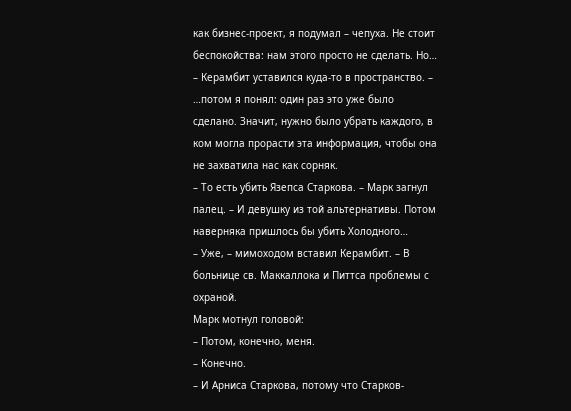как бизнес-проект, я подумал – чепуха. Не стоит беспокойства: нам этого просто не сделать. Но… – Керамбит уставился куда-то в пространство. – …потом я понял: один раз это уже было сделано. Значит, нужно было убрать каждого, в ком могла прорасти эта информация, чтобы она не захватила нас как сорняк.
– То есть убить Язепса Старкова. – Марк загнул палец. – И девушку из той альтернативы. Потом наверняка пришлось бы убить Холодного…
– Уже, – мимоходом вставил Керамбит. – В больнице св. Маккаллока и Питтса проблемы с охраной.
Марк мотнул головой:
– Потом, конечно, меня.
– Конечно.
– И Арниса Старкова, потому что Старков-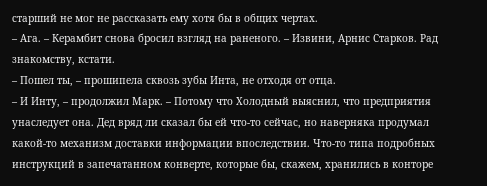старший не мог не рассказать ему хотя бы в общих чертах.
– Ага. – Керамбит снова бросил взгляд на раненого. – Извини, Арнис Старков. Рад знакомству, кстати.
– Пошел ты, – прошипела сквозь зубы Инта, не отходя от отца.
– И Инту, – продолжил Марк. – Потому что Холодный выяснил, что предприятия унаследует она. Дед вряд ли сказал бы ей что-то сейчас, но наверняка продумал какой-то механизм доставки информации впоследствии. Что-то типа подробных инструкций в запечатанном конверте, которые бы, скажем, хранились в конторе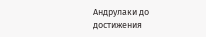Андрулаки до достижения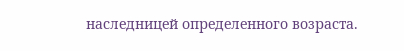наследницей определенного возраста.